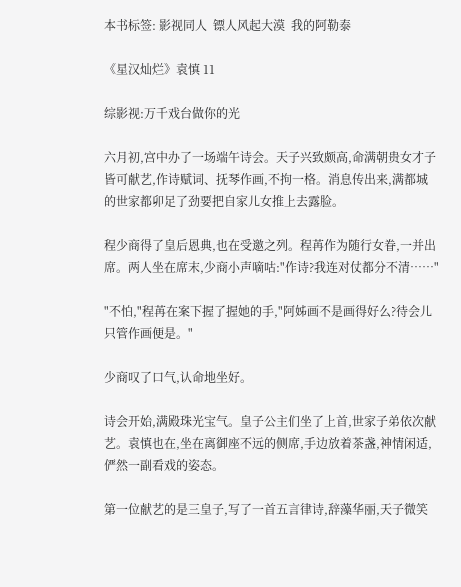本书标签: 影视同人  镖人风起大漠  我的阿勒泰

《星汉灿烂》袁慎 11

综影视:万千戏台做你的光

六月初,宫中办了一场端午诗会。天子兴致颇高,命满朝贵女才子皆可献艺,作诗赋词、抚琴作画,不拘一格。消息传出来,满都城的世家都卯足了劲要把自家儿女推上去露脸。

程少商得了皇后恩典,也在受邀之列。程苒作为随行女眷,一并出席。两人坐在席末,少商小声嘀咕:"作诗?我连对仗都分不清……"

"不怕,"程苒在案下握了握她的手,"阿姊画不是画得好么?待会儿只管作画便是。"

少商叹了口气,认命地坐好。

诗会开始,满殿珠光宝气。皇子公主们坐了上首,世家子弟依次献艺。袁慎也在,坐在离御座不远的侧席,手边放着茶盏,神情闲适,俨然一副看戏的姿态。

第一位献艺的是三皇子,写了一首五言律诗,辞藻华丽,天子微笑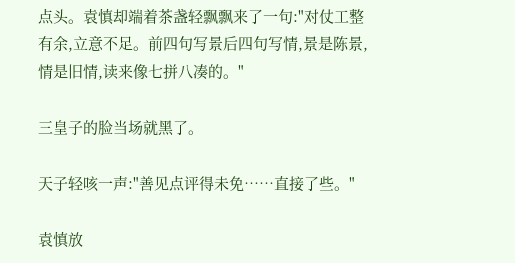点头。袁慎却端着茶盏轻飘飘来了一句:"对仗工整有余,立意不足。前四句写景后四句写情,景是陈景,情是旧情,读来像七拼八凑的。"

三皇子的脸当场就黑了。

天子轻咳一声:"善见点评得未免……直接了些。"

袁慎放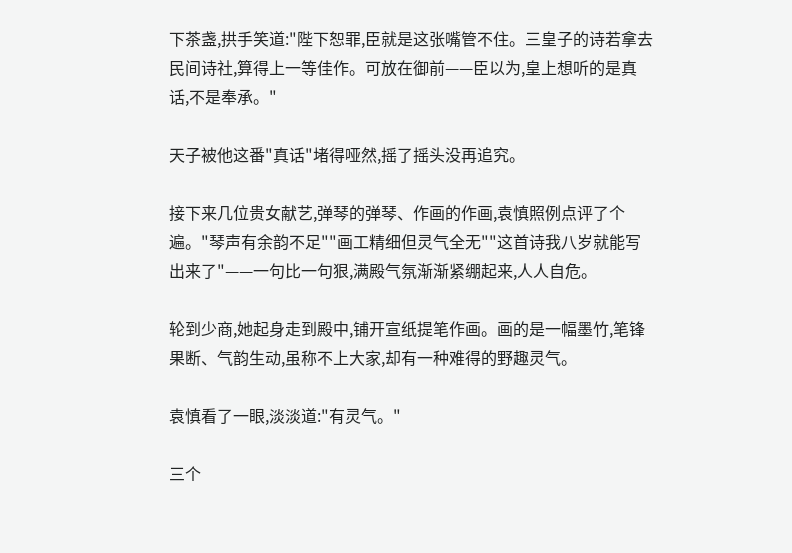下茶盏,拱手笑道:"陛下恕罪,臣就是这张嘴管不住。三皇子的诗若拿去民间诗社,算得上一等佳作。可放在御前——臣以为,皇上想听的是真话,不是奉承。"

天子被他这番"真话"堵得哑然,摇了摇头没再追究。

接下来几位贵女献艺,弹琴的弹琴、作画的作画,袁慎照例点评了个遍。"琴声有余韵不足""画工精细但灵气全无""这首诗我八岁就能写出来了"——一句比一句狠,满殿气氛渐渐紧绷起来,人人自危。

轮到少商,她起身走到殿中,铺开宣纸提笔作画。画的是一幅墨竹,笔锋果断、气韵生动,虽称不上大家,却有一种难得的野趣灵气。

袁慎看了一眼,淡淡道:"有灵气。"

三个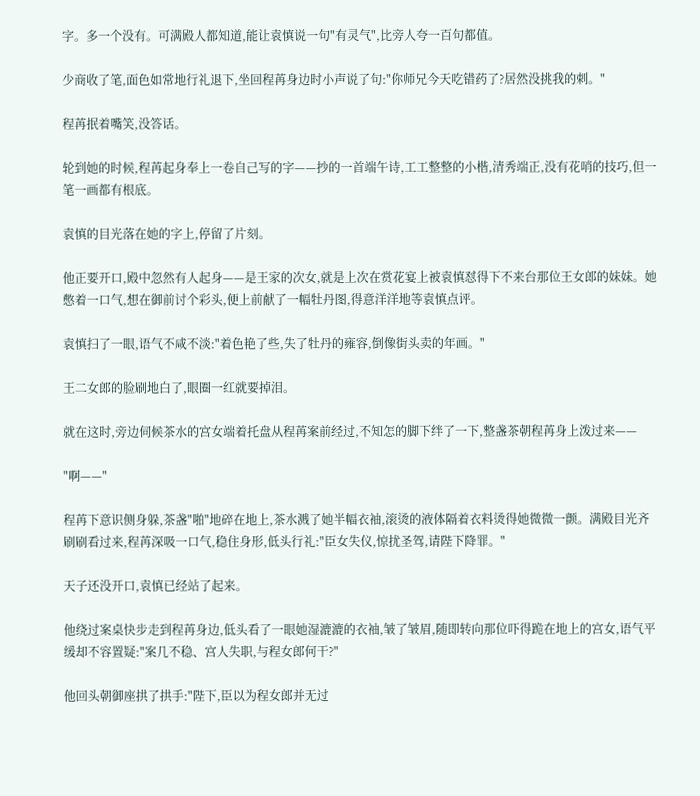字。多一个没有。可满殿人都知道,能让袁慎说一句"有灵气",比旁人夸一百句都值。

少商收了笔,面色如常地行礼退下,坐回程苒身边时小声说了句:"你师兄今天吃错药了?居然没挑我的刺。"

程苒抿着嘴笑,没答话。

轮到她的时候,程苒起身奉上一卷自己写的字——抄的一首端午诗,工工整整的小楷,清秀端正,没有花哨的技巧,但一笔一画都有根底。

袁慎的目光落在她的字上,停留了片刻。

他正要开口,殿中忽然有人起身——是王家的次女,就是上次在赏花宴上被袁慎怼得下不来台那位王女郎的妹妹。她憋着一口气,想在御前讨个彩头,便上前献了一幅牡丹图,得意洋洋地等袁慎点评。

袁慎扫了一眼,语气不咸不淡:"着色艳了些,失了牡丹的雍容,倒像街头卖的年画。"

王二女郎的脸刷地白了,眼圈一红就要掉泪。

就在这时,旁边伺候茶水的宫女端着托盘从程苒案前经过,不知怎的脚下绊了一下,整盏茶朝程苒身上泼过来——

"啊——"

程苒下意识侧身躲,茶盏"啪"地碎在地上,茶水溅了她半幅衣袖,滚烫的液体隔着衣料烫得她微微一颤。满殿目光齐刷刷看过来,程苒深吸一口气,稳住身形,低头行礼:"臣女失仪,惊扰圣驾,请陛下降罪。"

天子还没开口,袁慎已经站了起来。

他绕过案桌快步走到程苒身边,低头看了一眼她湿漉漉的衣袖,皱了皱眉,随即转向那位吓得跪在地上的宫女,语气平缓却不容置疑:"案几不稳、宫人失职,与程女郎何干?"

他回头朝御座拱了拱手:"陛下,臣以为程女郎并无过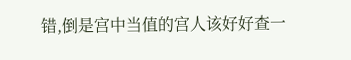错,倒是宫中当值的宫人该好好查一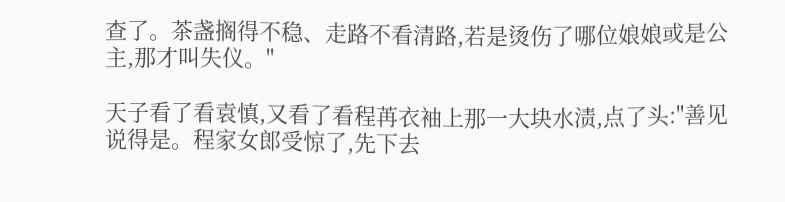查了。茶盏搁得不稳、走路不看清路,若是烫伤了哪位娘娘或是公主,那才叫失仪。"

天子看了看袁慎,又看了看程苒衣袖上那一大块水渍,点了头:"善见说得是。程家女郎受惊了,先下去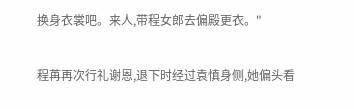换身衣裳吧。来人,带程女郎去偏殿更衣。"

程苒再次行礼谢恩,退下时经过袁慎身侧,她偏头看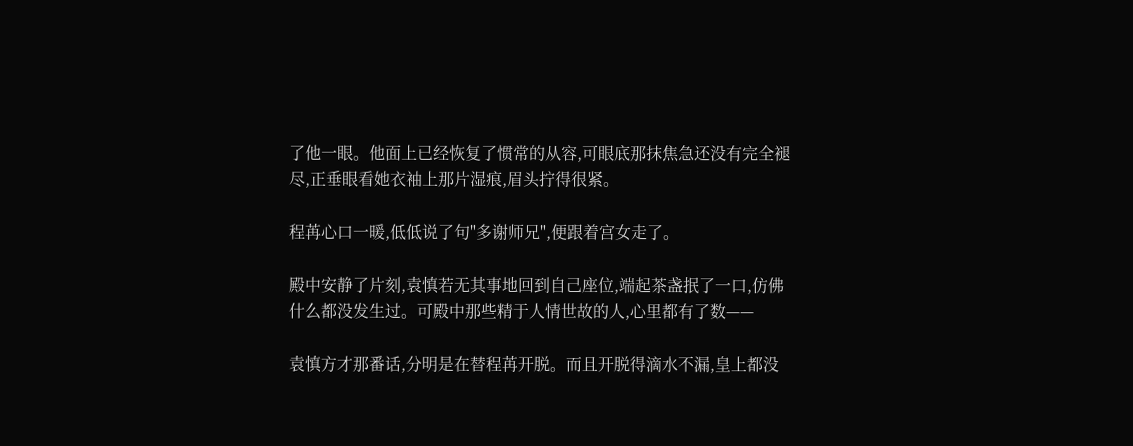了他一眼。他面上已经恢复了惯常的从容,可眼底那抹焦急还没有完全褪尽,正垂眼看她衣袖上那片湿痕,眉头拧得很紧。

程苒心口一暖,低低说了句"多谢师兄",便跟着宫女走了。

殿中安静了片刻,袁慎若无其事地回到自己座位,端起茶盏抿了一口,仿佛什么都没发生过。可殿中那些精于人情世故的人,心里都有了数——

袁慎方才那番话,分明是在替程苒开脱。而且开脱得滴水不漏,皇上都没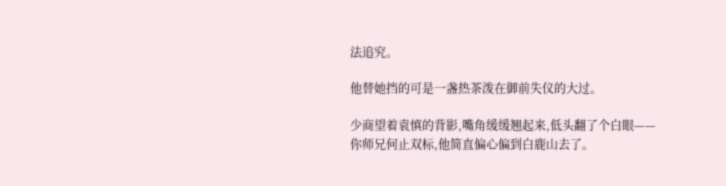法追究。

他替她挡的可是一盏热茶泼在御前失仪的大过。

少商望着袁慎的背影,嘴角缓缓翘起来,低头翻了个白眼——你师兄何止双标,他简直偏心偏到白鹿山去了。